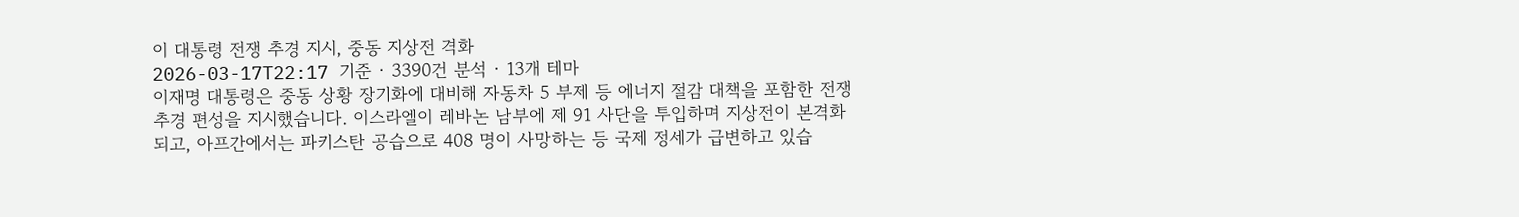이 대통령 전쟁 추경 지시, 중동 지상전 격화
2026-03-17T22:17 기준 · 3390건 분석 · 13개 테마
이재명 대통령은 중동 상황 장기화에 대비해 자동차 5 부제 등 에너지 절감 대책을 포함한 전쟁 추경 편성을 지시했습니다. 이스라엘이 레바논 남부에 제 91 사단을 투입하며 지상전이 본격화되고, 아프간에서는 파키스탄 공습으로 408 명이 사망하는 등 국제 정세가 급변하고 있습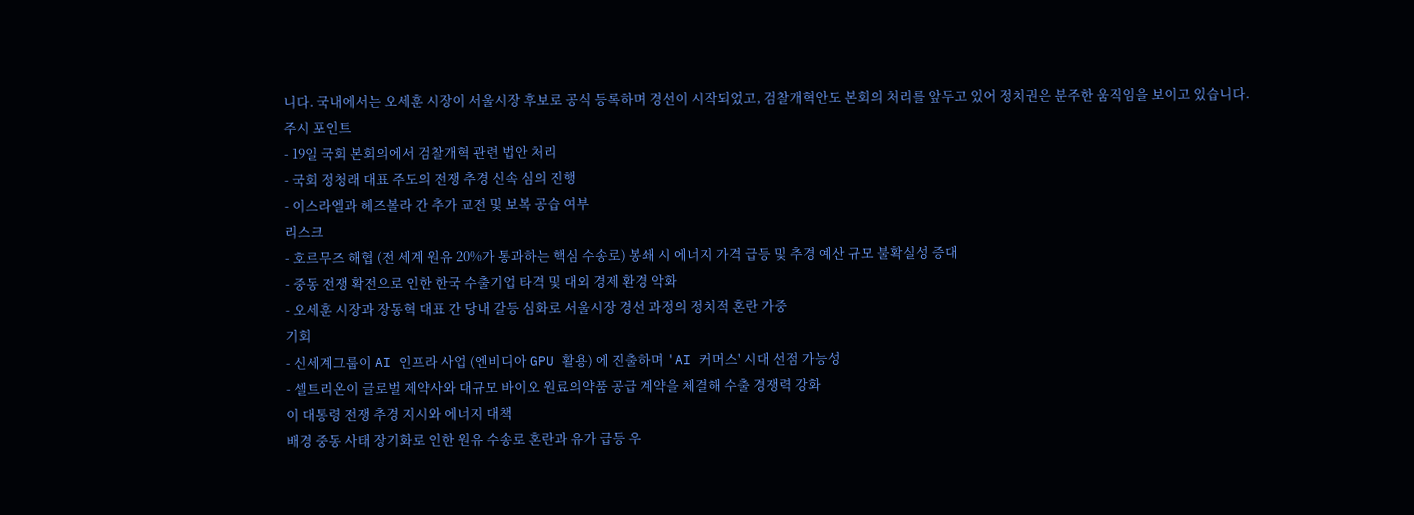니다. 국내에서는 오세훈 시장이 서울시장 후보로 공식 등록하며 경선이 시작되었고, 검찰개혁안도 본회의 처리를 앞두고 있어 정치권은 분주한 움직임을 보이고 있습니다.
주시 포인트
- 19일 국회 본회의에서 검찰개혁 관련 법안 처리
- 국회 정청래 대표 주도의 전쟁 추경 신속 심의 진행
- 이스라엘과 헤즈볼라 간 추가 교전 및 보복 공습 여부
리스크
- 호르무즈 해협 (전 세계 원유 20%가 통과하는 핵심 수송로) 봉쇄 시 에너지 가격 급등 및 추경 예산 규모 불확실성 증대
- 중동 전쟁 확전으로 인한 한국 수출기업 타격 및 대외 경제 환경 악화
- 오세훈 시장과 장동혁 대표 간 당내 갈등 심화로 서울시장 경선 과정의 정치적 혼란 가중
기회
- 신세계그룹이 AI 인프라 사업 (엔비디아 GPU 활용) 에 진출하며 'AI 커머스' 시대 선점 가능성
- 셀트리온이 글로벌 제약사와 대규모 바이오 원료의약품 공급 계약을 체결해 수출 경쟁력 강화
이 대통령 전쟁 추경 지시와 에너지 대책
배경 중동 사태 장기화로 인한 원유 수송로 혼란과 유가 급등 우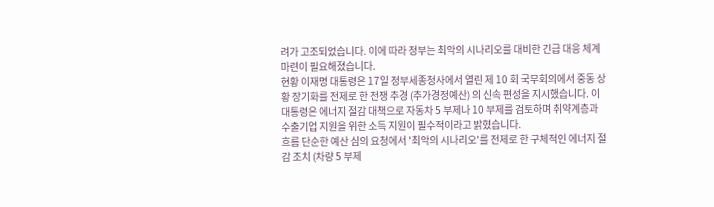려가 고조되었습니다. 이에 따라 정부는 최악의 시나리오를 대비한 긴급 대응 체계 마련이 필요해졌습니다.
현황 이재명 대통령은 17일 정부세종청사에서 열린 제 10 회 국무회의에서 중동 상황 장기화를 전제로 한 전쟁 추경 (추가경정예산) 의 신속 편성을 지시했습니다. 이 대통령은 에너지 절감 대책으로 자동차 5 부제나 10 부제를 검토하며 취약계층과 수출기업 지원을 위한 소득 지원이 필수적이라고 밝혔습니다.
흐름 단순한 예산 심의 요청에서 '최악의 시나리오'를 전제로 한 구체적인 에너지 절감 조치 (차량 5 부제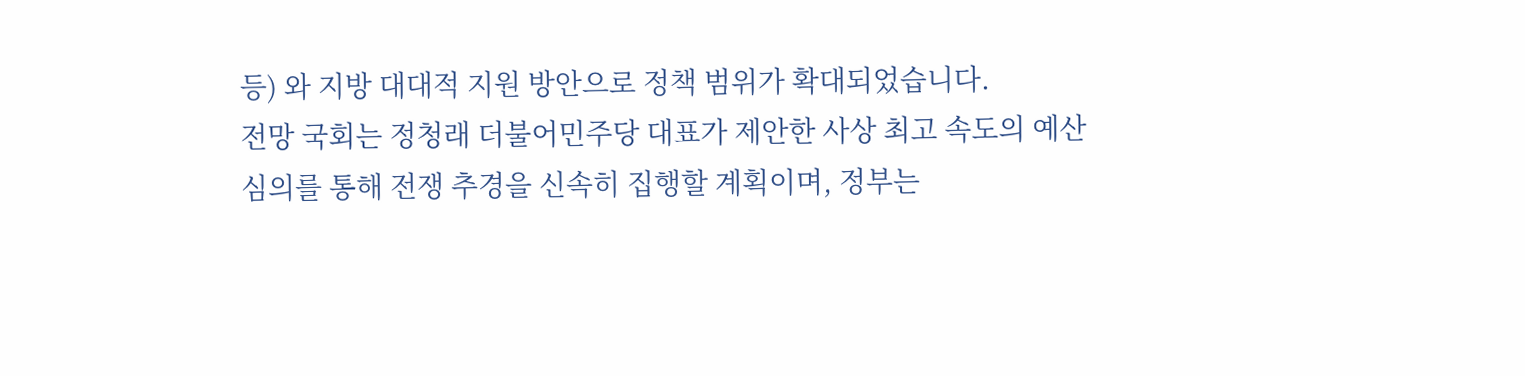등) 와 지방 대대적 지원 방안으로 정책 범위가 확대되었습니다.
전망 국회는 정청래 더불어민주당 대표가 제안한 사상 최고 속도의 예산 심의를 통해 전쟁 추경을 신속히 집행할 계획이며, 정부는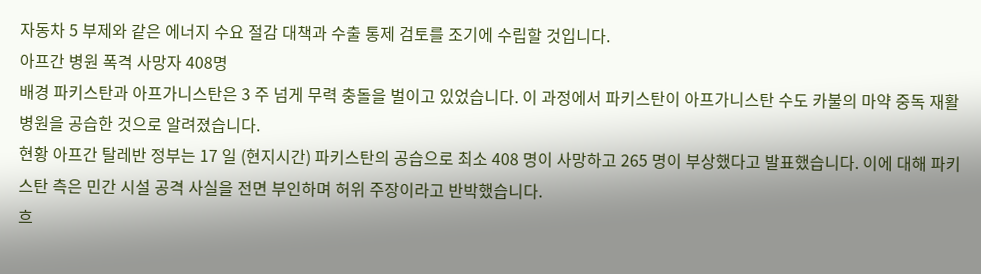자동차 5 부제와 같은 에너지 수요 절감 대책과 수출 통제 검토를 조기에 수립할 것입니다.
아프간 병원 폭격 사망자 408명
배경 파키스탄과 아프가니스탄은 3 주 넘게 무력 충돌을 벌이고 있었습니다. 이 과정에서 파키스탄이 아프가니스탄 수도 카불의 마약 중독 재활병원을 공습한 것으로 알려졌습니다.
현황 아프간 탈레반 정부는 17 일 (현지시간) 파키스탄의 공습으로 최소 408 명이 사망하고 265 명이 부상했다고 발표했습니다. 이에 대해 파키스탄 측은 민간 시설 공격 사실을 전면 부인하며 허위 주장이라고 반박했습니다.
흐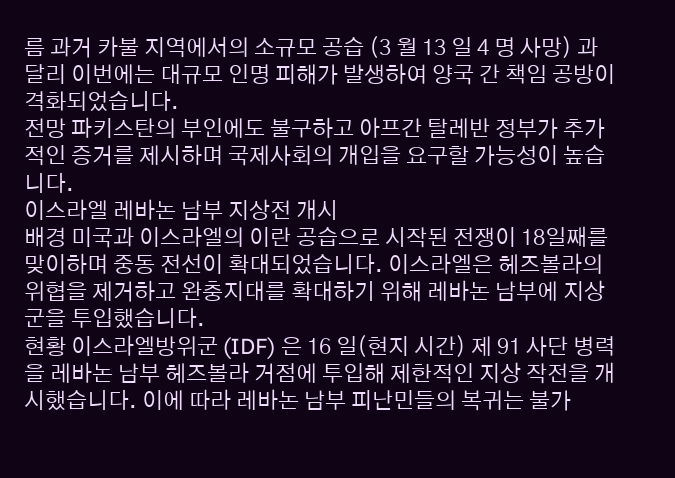름 과거 카불 지역에서의 소규모 공습 (3 월 13 일 4 명 사망) 과 달리 이번에는 대규모 인명 피해가 발생하여 양국 간 책임 공방이 격화되었습니다.
전망 파키스탄의 부인에도 불구하고 아프간 탈레반 정부가 추가적인 증거를 제시하며 국제사회의 개입을 요구할 가능성이 높습니다.
이스라엘 레바논 남부 지상전 개시
배경 미국과 이스라엘의 이란 공습으로 시작된 전쟁이 18일째를 맞이하며 중동 전선이 확대되었습니다. 이스라엘은 헤즈볼라의 위협을 제거하고 완충지대를 확대하기 위해 레바논 남부에 지상군을 투입했습니다.
현황 이스라엘방위군 (IDF) 은 16 일(현지 시간) 제 91 사단 병력을 레바논 남부 헤즈볼라 거점에 투입해 제한적인 지상 작전을 개시했습니다. 이에 따라 레바논 남부 피난민들의 복귀는 불가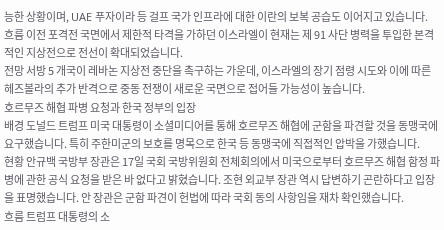능한 상황이며, UAE 푸자이라 등 걸프 국가 인프라에 대한 이란의 보복 공습도 이어지고 있습니다.
흐름 이전 포격전 국면에서 제한적 타격을 가하던 이스라엘이 현재는 제 91 사단 병력을 투입한 본격적인 지상전으로 전선이 확대되었습니다.
전망 서방 5 개국이 레바논 지상전 중단을 촉구하는 가운데, 이스라엘의 장기 점령 시도와 이에 따른 헤즈볼라의 추가 반격으로 중동 전쟁이 새로운 국면으로 접어들 가능성이 높습니다.
호르무즈 해협 파병 요청과 한국 정부의 입장
배경 도널드 트럼프 미국 대통령이 소셜미디어를 통해 호르무즈 해협에 군함을 파견할 것을 동맹국에 요구했습니다. 특히 주한미군의 보호를 명목으로 한국 등 동맹국에 직접적인 압박을 가했습니다.
현황 안규백 국방부 장관은 17일 국회 국방위원회 전체회의에서 미국으로부터 호르무즈 해협 함정 파병에 관한 공식 요청을 받은 바 없다고 밝혔습니다. 조현 외교부 장관 역시 답변하기 곤란하다고 입장을 표명했습니다. 안 장관은 군함 파견이 헌법에 따라 국회 동의 사항임을 재차 확인했습니다.
흐름 트럼프 대통령의 소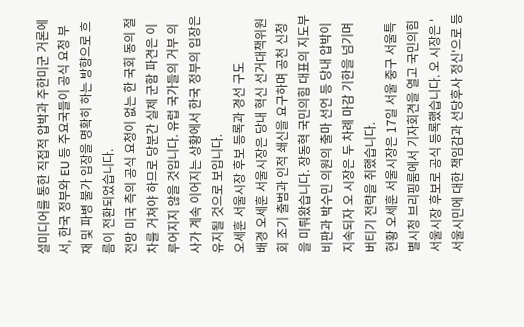셜미디어를 통한 직접적 압박과 주한미군 거론에서, 한국 정부와 EU 등 주요국들이 공식 요청 부재 및 파병 불가 입장을 명확히 하는 방향으로 흐름이 전환되었습니다.
전망 미국 측의 공식 요청이 없는 한 국회 동의 절차를 거쳐야 하므로 당분간 실제 군함 파견은 이루어지지 않을 것입니다. 유럽 국가들의 거부 의사가 계속 이어지는 상황에서 한국 정부의 입장은 유지될 것으로 보입니다.
오세훈 서울시장 후보 등록과 경선 구도
배경 오세훈 서울시장은 당내 혁신 선거대책위원회 조기 출범과 인적 쇄신을 요구하며 공천 신청을 미뤄왔습니다. 장동혁 국민의힘 대표의 지도부 비판과 박수민 의원의 출마 선언 등 당내 압박이 지속되자 오 시장은 두 차례 마감 기한을 넘기며 버티기 전략을 취했습니다.
현황 오세훈 서울시장은 17일 서울 중구 서울특별시청 브리핑룸에서 기자회견을 열고 국민의힘 서울시장 후보로 공식 등록했습니다. 오 시장은 '서울시민에 대한 책임감과 선당후사 정신'으로 등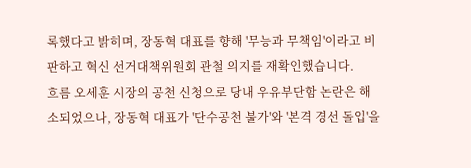록했다고 밝히며, 장동혁 대표를 향해 '무능과 무책임'이라고 비판하고 혁신 선거대책위원회 관철 의지를 재확인했습니다.
흐름 오세훈 시장의 공천 신청으로 당내 우유부단함 논란은 해소되었으나, 장동혁 대표가 '단수공천 불가'와 '본격 경선 돌입'을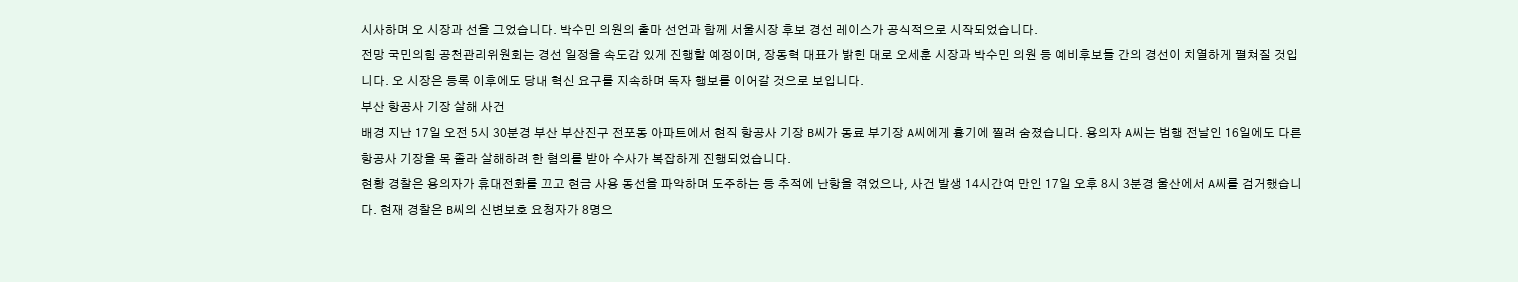시사하며 오 시장과 선을 그었습니다. 박수민 의원의 출마 선언과 함께 서울시장 후보 경선 레이스가 공식적으로 시작되었습니다.
전망 국민의힘 공천관리위원회는 경선 일정을 속도감 있게 진행할 예정이며, 장동혁 대표가 밝힌 대로 오세훈 시장과 박수민 의원 등 예비후보들 간의 경선이 치열하게 펼쳐질 것입니다. 오 시장은 등록 이후에도 당내 혁신 요구를 지속하며 독자 행보를 이어갈 것으로 보입니다.
부산 항공사 기장 살해 사건
배경 지난 17일 오전 5시 30분경 부산 부산진구 전포동 아파트에서 현직 항공사 기장 B씨가 동료 부기장 A씨에게 흉기에 찔려 숨졌습니다. 용의자 A씨는 범행 전날인 16일에도 다른 항공사 기장을 목 졸라 살해하려 한 혐의를 받아 수사가 복잡하게 진행되었습니다.
현황 경찰은 용의자가 휴대전화를 끄고 현금 사용 동선을 파악하며 도주하는 등 추적에 난항을 겪었으나, 사건 발생 14시간여 만인 17일 오후 8시 3분경 울산에서 A씨를 검거했습니다. 현재 경찰은 B씨의 신변보호 요청자가 8명으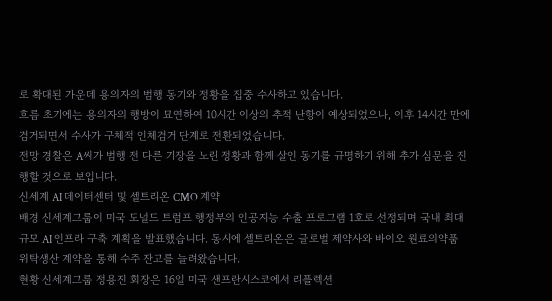로 확대된 가운데 용의자의 범행 동기와 정황을 집중 수사하고 있습니다.
흐름 초기에는 용의자의 행방이 묘연하여 10시간 이상의 추적 난항이 예상되었으나, 이후 14시간 만에 검거되면서 수사가 구체적 인체검거 단계로 전환되었습니다.
전망 경찰은 A씨가 범행 전 다른 기장을 노린 정황과 함께 살인 동기를 규명하기 위해 추가 심문을 진행할 것으로 보입니다.
신세계 AI 데이터센터 및 셀트리온 CMO 계약
배경 신세계그룹이 미국 도널드 트럼프 행정부의 인공지능 수출 프로그램 1호로 선정되며 국내 최대 규모 AI 인프라 구축 계획을 발표했습니다. 동시에 셀트리온은 글로벌 제약사와 바이오 원료의약품 위탁생산 계약을 통해 수주 잔고를 늘려왔습니다.
현황 신세계그룹 정용진 회장은 16일 미국 샌프란시스코에서 리플렉션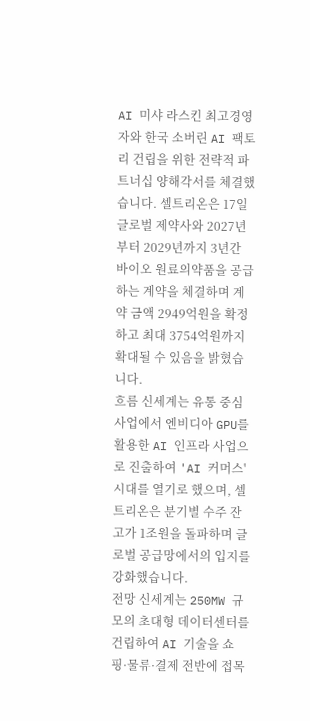AI 미샤 라스킨 최고경영자와 한국 소버린 AI 팩토리 건립을 위한 전략적 파트너십 양해각서를 체결했습니다. 셀트리온은 17일 글로벌 제약사와 2027년부터 2029년까지 3년간 바이오 원료의약품을 공급하는 계약을 체결하며 계약 금액 2949억원을 확정하고 최대 3754억원까지 확대될 수 있음을 밝혔습니다.
흐름 신세계는 유통 중심 사업에서 엔비디아 GPU를 활용한 AI 인프라 사업으로 진출하여 'AI 커머스' 시대를 열기로 했으며, 셀트리온은 분기별 수주 잔고가 1조원을 돌파하며 글로벌 공급망에서의 입지를 강화했습니다.
전망 신세계는 250MW 규모의 초대형 데이터센터를 건립하여 AI 기술을 쇼핑·물류·결제 전반에 접목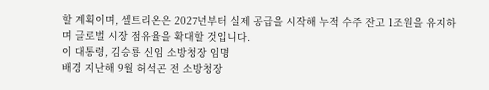할 계획이며, 셀트리온은 2027년부터 실제 공급을 시작해 누적 수주 잔고 1조원을 유지하며 글로벌 시장 점유율을 확대할 것입니다.
이 대통령, 김승룡 신임 소방청장 임명
배경 지난해 9월 허석곤 전 소방청장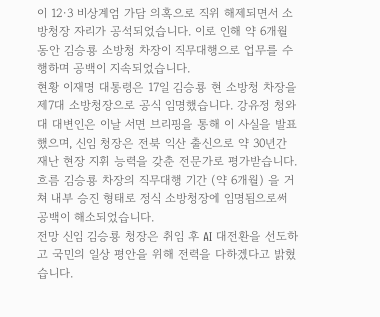이 12·3 비상계엄 가담 의혹으로 직위 해제되면서 소방청장 자리가 공석되었습니다. 이로 인해 약 6개월 동안 김승룡 소방청 차장이 직무대행으로 업무를 수행하며 공백이 지속되었습니다.
현황 이재명 대통령은 17일 김승룡 현 소방청 차장을 제7대 소방청장으로 공식 임명했습니다. 강유정 청와대 대변인은 이날 서면 브리핑을 통해 이 사실을 발표했으며, 신임 청장은 전북 익산 출신으로 약 30년간 재난 현장 지휘 능력을 갖춘 전문가로 평가받습니다.
흐름 김승룡 차장의 직무대행 기간 (약 6개월) 을 거쳐 내부 승진 형태로 정식 소방청장에 임명됨으로써 공백이 해소되었습니다.
전망 신임 김승룡 청장은 취임 후 AI 대전환을 선도하고 국민의 일상 평안을 위해 전력을 다하겠다고 밝혔습니다.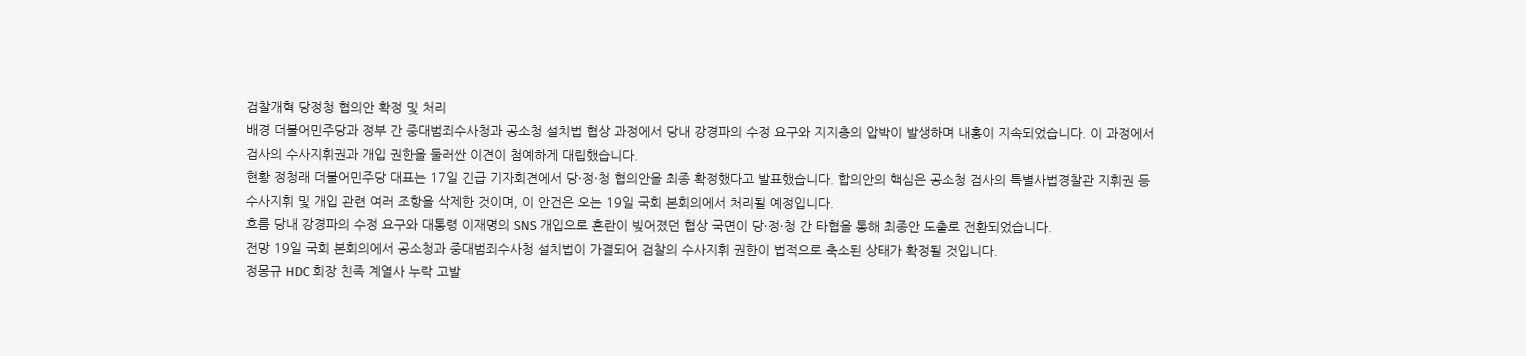검찰개혁 당정청 협의안 확정 및 처리
배경 더불어민주당과 정부 간 중대범죄수사청과 공소청 설치법 협상 과정에서 당내 강경파의 수정 요구와 지지층의 압박이 발생하며 내홍이 지속되었습니다. 이 과정에서 검사의 수사지휘권과 개입 권한을 둘러싼 이견이 첨예하게 대립했습니다.
현황 정청래 더불어민주당 대표는 17일 긴급 기자회견에서 당·정·청 협의안을 최종 확정했다고 발표했습니다. 합의안의 핵심은 공소청 검사의 특별사법경찰관 지휘권 등 수사지휘 및 개입 관련 여러 조항을 삭제한 것이며, 이 안건은 오는 19일 국회 본회의에서 처리될 예정입니다.
흐름 당내 강경파의 수정 요구와 대통령 이재명의 SNS 개입으로 혼란이 빚어졌던 협상 국면이 당·정·청 간 타협을 통해 최종안 도출로 전환되었습니다.
전망 19일 국회 본회의에서 공소청과 중대범죄수사청 설치법이 가결되어 검찰의 수사지휘 권한이 법적으로 축소된 상태가 확정될 것입니다.
정몽규 HDC 회장 친족 계열사 누락 고발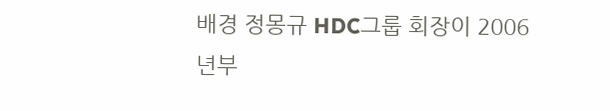배경 정몽규 HDC그룹 회장이 2006년부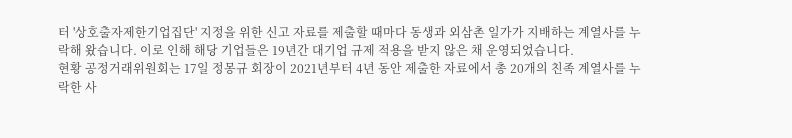터 '상호출자제한기업집단' 지정을 위한 신고 자료를 제출할 때마다 동생과 외삼촌 일가가 지배하는 계열사를 누락해 왔습니다. 이로 인해 해당 기업들은 19년간 대기업 규제 적용을 받지 않은 채 운영되었습니다.
현황 공정거래위원회는 17일 정몽규 회장이 2021년부터 4년 동안 제출한 자료에서 총 20개의 친족 계열사를 누락한 사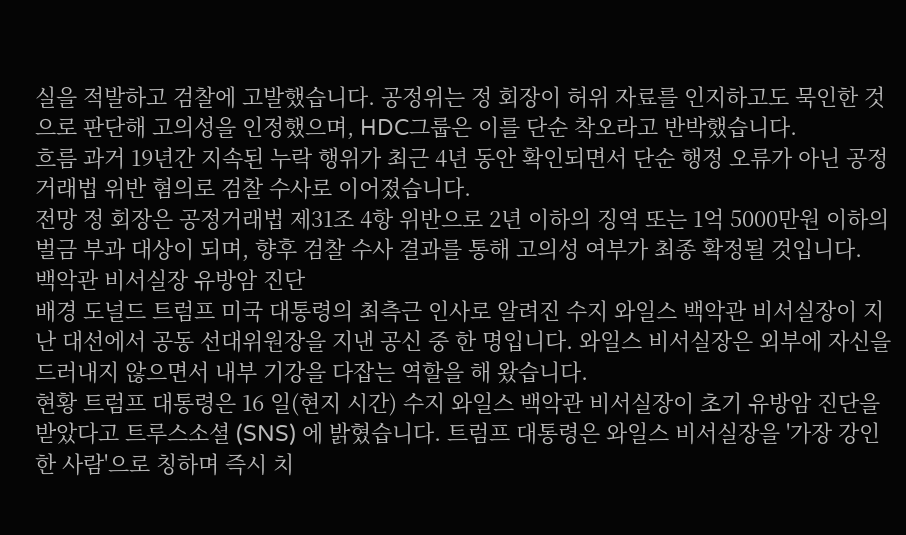실을 적발하고 검찰에 고발했습니다. 공정위는 정 회장이 허위 자료를 인지하고도 묵인한 것으로 판단해 고의성을 인정했으며, HDC그룹은 이를 단순 착오라고 반박했습니다.
흐름 과거 19년간 지속된 누락 행위가 최근 4년 동안 확인되면서 단순 행정 오류가 아닌 공정거래법 위반 혐의로 검찰 수사로 이어졌습니다.
전망 정 회장은 공정거래법 제31조 4항 위반으로 2년 이하의 징역 또는 1억 5000만원 이하의 벌금 부과 대상이 되며, 향후 검찰 수사 결과를 통해 고의성 여부가 최종 확정될 것입니다.
백악관 비서실장 유방암 진단
배경 도널드 트럼프 미국 대통령의 최측근 인사로 알려진 수지 와일스 백악관 비서실장이 지난 대선에서 공동 선대위원장을 지낸 공신 중 한 명입니다. 와일스 비서실장은 외부에 자신을 드러내지 않으면서 내부 기강을 다잡는 역할을 해 왔습니다.
현황 트럼프 대통령은 16 일(현지 시간) 수지 와일스 백악관 비서실장이 초기 유방암 진단을 받았다고 트루스소셜 (SNS) 에 밝혔습니다. 트럼프 대통령은 와일스 비서실장을 '가장 강인한 사람'으로 칭하며 즉시 치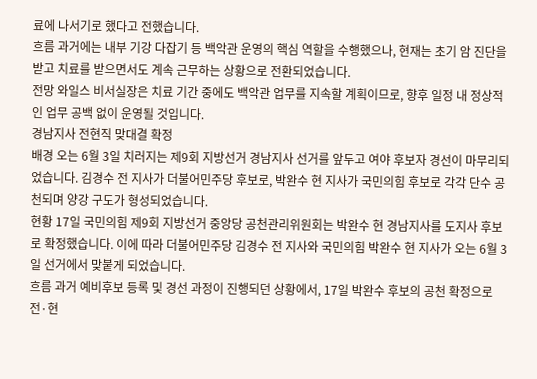료에 나서기로 했다고 전했습니다.
흐름 과거에는 내부 기강 다잡기 등 백악관 운영의 핵심 역할을 수행했으나, 현재는 초기 암 진단을 받고 치료를 받으면서도 계속 근무하는 상황으로 전환되었습니다.
전망 와일스 비서실장은 치료 기간 중에도 백악관 업무를 지속할 계획이므로, 향후 일정 내 정상적인 업무 공백 없이 운영될 것입니다.
경남지사 전현직 맞대결 확정
배경 오는 6월 3일 치러지는 제9회 지방선거 경남지사 선거를 앞두고 여야 후보자 경선이 마무리되었습니다. 김경수 전 지사가 더불어민주당 후보로, 박완수 현 지사가 국민의힘 후보로 각각 단수 공천되며 양강 구도가 형성되었습니다.
현황 17일 국민의힘 제9회 지방선거 중앙당 공천관리위원회는 박완수 현 경남지사를 도지사 후보로 확정했습니다. 이에 따라 더불어민주당 김경수 전 지사와 국민의힘 박완수 현 지사가 오는 6월 3일 선거에서 맞붙게 되었습니다.
흐름 과거 예비후보 등록 및 경선 과정이 진행되던 상황에서, 17일 박완수 후보의 공천 확정으로 전·현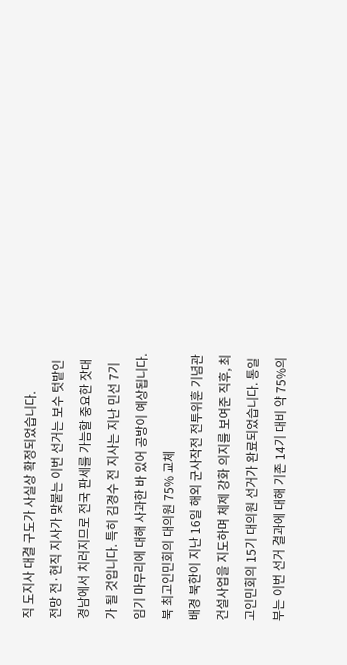직 도지사 대결 구도가 사실상 확정되었습니다.
전망 전·현직 지사가 맞붙는 이번 선거는 보수 텃밭인 경남에서 치러지므로 전국 판세를 가늠할 중요한 잣대가 될 것입니다. 특히 김경수 전 지사는 지난 민선 7기 임기 마무리에 대해 사과한 바 있어 공방이 예상됩니다.
북 최고인민회의 대의원 75% 교체
배경 북한이 지난 16일 해외 군사작전 전투위훈 기념관 건설사업을 지도하며 체제 강화 의지를 보여준 직후, 최고인민회의 15기 대의원 선거가 완료되었습니다. 통일부는 이번 선거 결과에 대해 기존 14기 대비 약 75%의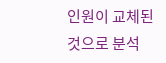인원이 교체된 것으로 분석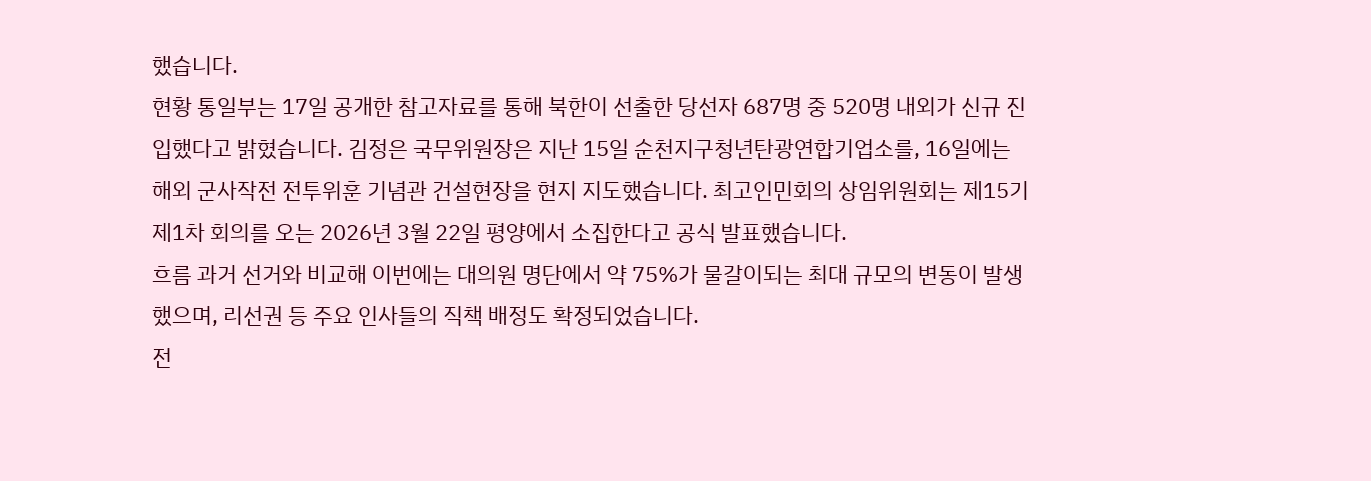했습니다.
현황 통일부는 17일 공개한 참고자료를 통해 북한이 선출한 당선자 687명 중 520명 내외가 신규 진입했다고 밝혔습니다. 김정은 국무위원장은 지난 15일 순천지구청년탄광연합기업소를, 16일에는 해외 군사작전 전투위훈 기념관 건설현장을 현지 지도했습니다. 최고인민회의 상임위원회는 제15기 제1차 회의를 오는 2026년 3월 22일 평양에서 소집한다고 공식 발표했습니다.
흐름 과거 선거와 비교해 이번에는 대의원 명단에서 약 75%가 물갈이되는 최대 규모의 변동이 발생했으며, 리선권 등 주요 인사들의 직책 배정도 확정되었습니다.
전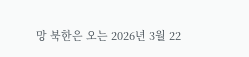망 북한은 오는 2026년 3월 22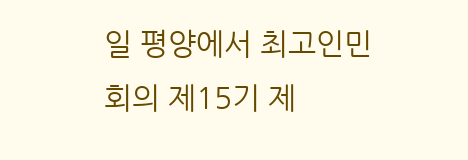일 평양에서 최고인민회의 제15기 제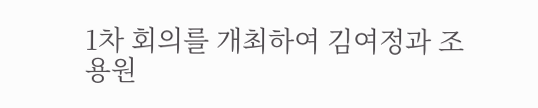1차 회의를 개최하여 김여정과 조용원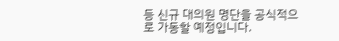등 신규 대의원 명단을 공식적으로 가동할 예정입니다.